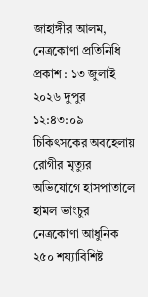জাহাঙ্গীর আলম, নেত্রকোণা প্রতিনিধি
প্রকাশ : ১৩ জুলাই ২০২৬ দুপুর ১২:৪৩:০৯
চিকিৎসকের অবহেলায় রোগীর মৃত্যুর অভিযোগে হাসপাতালে হামল ভাংচুর
নেত্রকোণা আধুনিক ২৫০ শয্যাবিশিষ্ট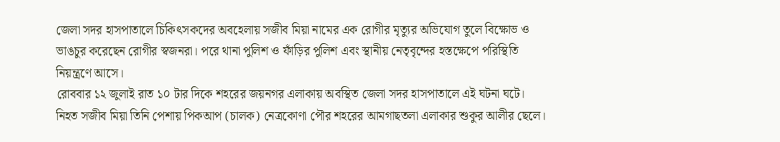জেলা সদর হাসপাতালে চিকিৎসকদের অবহেলায় সজীব মিয়া নামের এক রোগীর মৃত্যুর অভিযোগ তুলে বিক্ষোভ ও ভাঙচুর করেছেন রোগীর স্বজনরা। পরে থানা পুলিশ ও ফাঁড়ির পুলিশ এবং স্থানীয় নেতৃবৃন্দের হস্তক্ষেপে পরিস্থিতি নিয়ন্ত্রণে আসে।
রোববার ১২ জুলাই রাত ১০ টার দিকে শহরের জয়নগর এলাকায় অবস্থিত জেলা সদর হাসপাতালে এই ঘটনা ঘটে।
নিহত সজীব মিয়া তিনি পেশায় পিকআপ (চালক) নেত্রকোণা পৌর শহরের আমগাছতলা এলাকার শুকুর আলীর ছেলে।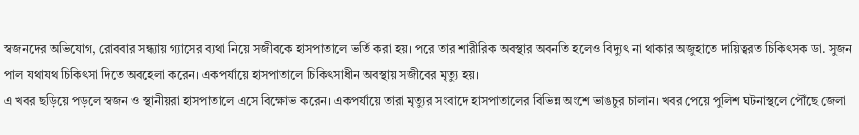স্বজনদের অভিযোগ, রোববার সন্ধ্যায় গ্যাসের ব্যথা নিয়ে সজীবকে হাসপাতালে ভর্তি করা হয়। পরে তার শারীরিক অবস্থার অবনতি হলেও বিদ্যুৎ না থাকার অজুহাতে দায়িত্বরত চিকিৎসক ডা. সুজন পাল যথাযথ চিকিৎসা দিতে অবহেলা করেন। একপর্যায়ে হাসপাতালে চিকিৎসাধীন অবস্থায় সজীবের মৃত্যু হয়।
এ খবর ছড়িয়ে পড়লে স্বজন ও স্থানীয়রা হাসপাতালে এসে বিক্ষোভ করেন। একপর্যায়ে তারা মৃত্যুর সংবাদে হাসপাতালের বিভিন্ন অংশে ভাঙচুর চালান। খবর পেয়ে পুলিশ ঘটনাস্থলে পৌঁছে জেলা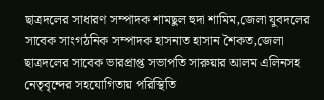ছাত্রদলের সাধারণ সম্পাদক শামছুল হুদা শামিম,জেলা যুবদলের সাবেক সাংগঠনিক সম্পাদক হাসনাত হাসান শৈকত,জেলা ছাত্রদলের সাবেক ভারপ্রাপ্ত সভাপতি সারুয়ার আলম এলিনসহ নেতৃবৃন্দের সহযোগিতায় পরিস্থিতি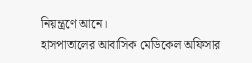নিয়ন্ত্রণে আনে।
হাসপাতালের আবাসিক মেডিকেল অফিসার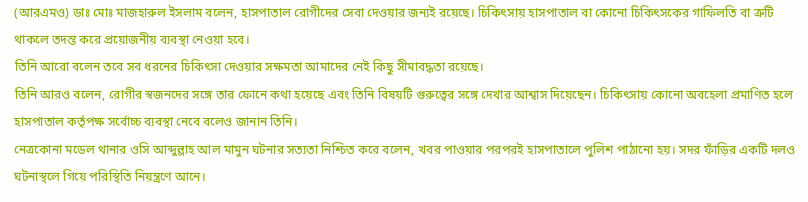(আরএমও) ডাঃ মোঃ মাজহারুল ইসলাম বলেন, হাসপাতাল রোগীদের সেবা দেওয়ার জন্যই রয়েছে। চিকিৎসায় হাসপাতাল বা কোনো চিকিৎসকের গাফিলতি বা ত্রুটি থাকলে তদন্ত করে প্রয়োজনীয় ব্যবস্থা নেওয়া হবে।
তিনি আরো বলেন তবে সব ধরনের চিকিৎসা দেওয়ার সক্ষমতা আমাদের নেই কিছু সীমাবদ্ধতা রয়েছে।
তিনি আরও বলেন, রোগীর স্বজনদের সঙ্গে তার ফোনে কথা হয়েছে এবং তিনি বিষয়টি গুরুত্বের সঙ্গে দেখার আশ্বাস দিয়েছেন। চিকিৎসায় কোনো অবহেলা প্রমাণিত হলে হাসপাতাল কর্তৃপক্ষ সর্বোচ্চ ব্যবস্থা নেবে বলেও জানান তিনি।
নেত্রকোনা মডেল থানার ওসি আব্দুল্লাহ আল মামুন ঘটনার সত্যতা নিশ্চিত করে বলেন, খবর পাওয়ার পরপরই হাসপাতালে পুলিশ পাঠানো হয়। সদর ফাঁড়ির একটি দলও ঘটনাস্থলে গিয়ে পরিস্থিতি নিয়ন্ত্রণে আনে।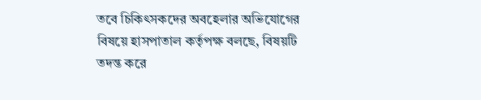তবে চিকিৎসকদের অবহেলার অভিযোগের বিষয়ে হাসপাতাল কর্তৃপক্ষ বলছে, বিষয়টি তদন্ত করে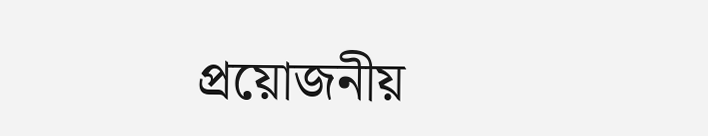প্রয়োজনীয়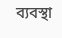ব্যবস্থা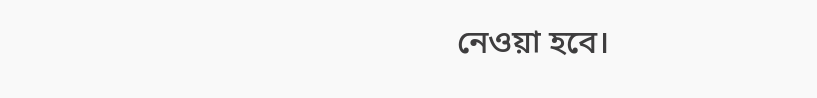নেওয়া হবে।